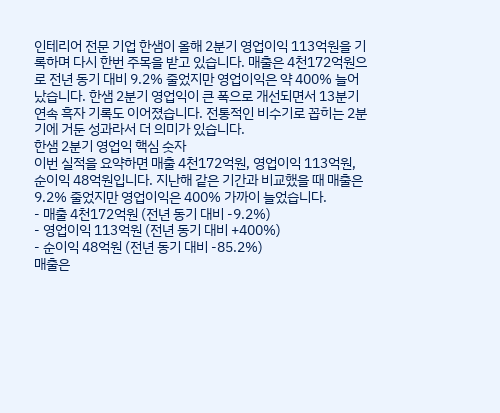인테리어 전문 기업 한샘이 올해 2분기 영업이익 113억원을 기록하며 다시 한번 주목을 받고 있습니다. 매출은 4천172억원으로 전년 동기 대비 9.2% 줄었지만 영업이익은 약 400% 늘어났습니다. 한샘 2분기 영업익이 큰 폭으로 개선되면서 13분기 연속 흑자 기록도 이어졌습니다. 전통적인 비수기로 꼽히는 2분기에 거둔 성과라서 더 의미가 있습니다.
한샘 2분기 영업익 핵심 숫자
이번 실적을 요약하면 매출 4천172억원, 영업이익 113억원, 순이익 48억원입니다. 지난해 같은 기간과 비교했을 때 매출은 9.2% 줄었지만 영업이익은 400% 가까이 늘었습니다.
- 매출 4천172억원 (전년 동기 대비 -9.2%)
- 영업이익 113억원 (전년 동기 대비 +400%)
- 순이익 48억원 (전년 동기 대비 -85.2%)
매출은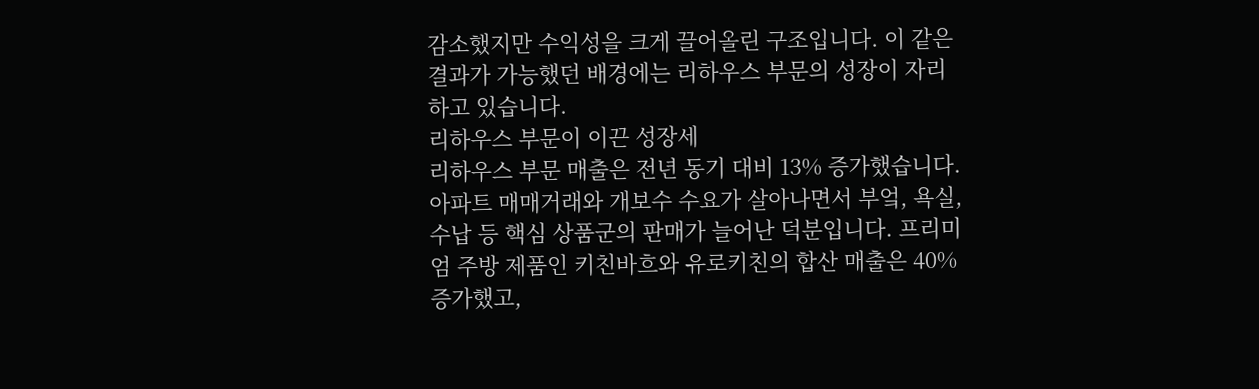감소했지만 수익성을 크게 끌어올린 구조입니다. 이 같은 결과가 가능했던 배경에는 리하우스 부문의 성장이 자리하고 있습니다.
리하우스 부문이 이끈 성장세
리하우스 부문 매출은 전년 동기 대비 13% 증가했습니다. 아파트 매매거래와 개보수 수요가 살아나면서 부엌, 욕실, 수납 등 핵심 상품군의 판매가 늘어난 덕분입니다. 프리미엄 주방 제품인 키친바흐와 유로키친의 합산 매출은 40% 증가했고,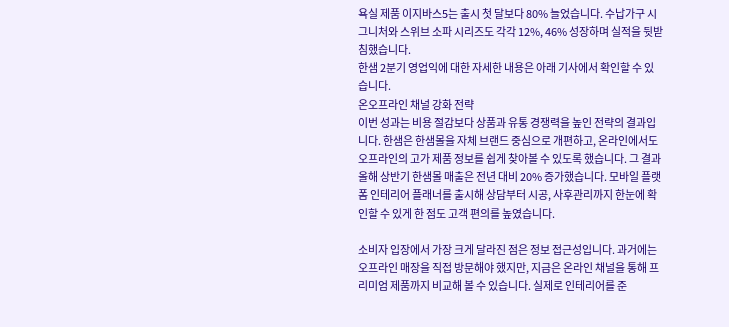욕실 제품 이지바스5는 출시 첫 달보다 80% 늘었습니다. 수납가구 시그니처와 스위브 소파 시리즈도 각각 12%, 46% 성장하며 실적을 뒷받침했습니다.
한샘 2분기 영업익에 대한 자세한 내용은 아래 기사에서 확인할 수 있습니다.
온오프라인 채널 강화 전략
이번 성과는 비용 절감보다 상품과 유통 경쟁력을 높인 전략의 결과입니다. 한샘은 한샘몰을 자체 브랜드 중심으로 개편하고, 온라인에서도 오프라인의 고가 제품 정보를 쉽게 찾아볼 수 있도록 했습니다. 그 결과 올해 상반기 한샘몰 매출은 전년 대비 20% 증가했습니다. 모바일 플랫폼 인테리어 플래너를 출시해 상담부터 시공, 사후관리까지 한눈에 확인할 수 있게 한 점도 고객 편의를 높였습니다.

소비자 입장에서 가장 크게 달라진 점은 정보 접근성입니다. 과거에는 오프라인 매장을 직접 방문해야 했지만, 지금은 온라인 채널을 통해 프리미엄 제품까지 비교해 볼 수 있습니다. 실제로 인테리어를 준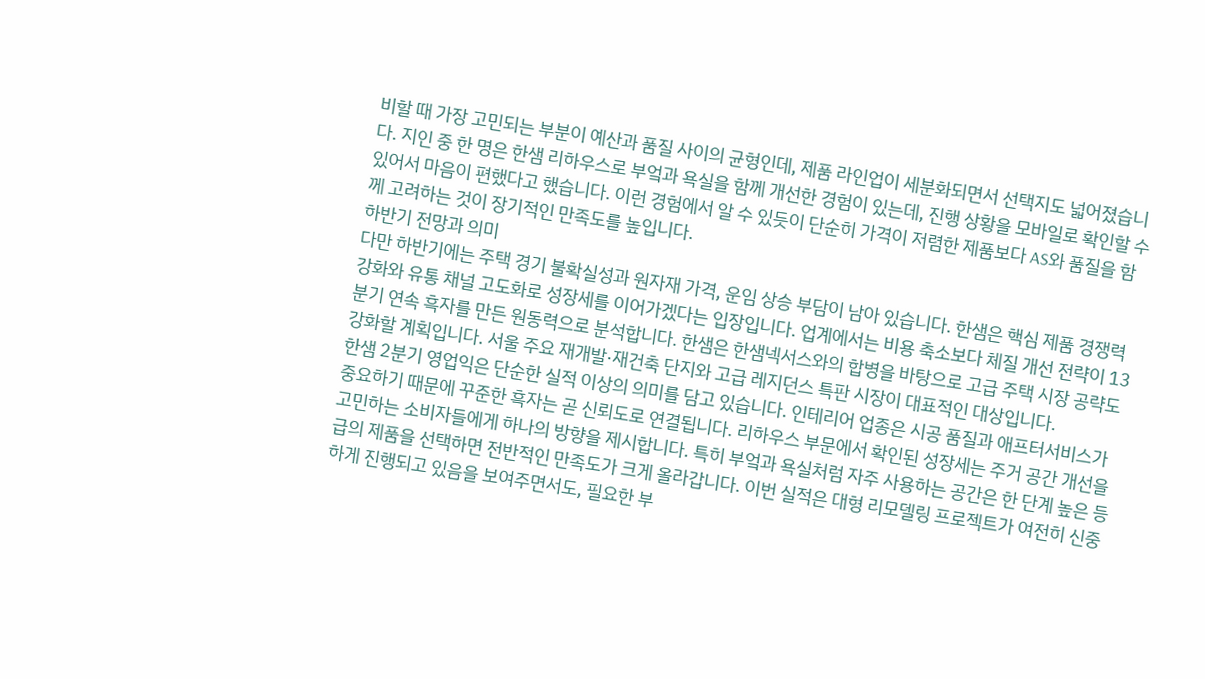비할 때 가장 고민되는 부분이 예산과 품질 사이의 균형인데, 제품 라인업이 세분화되면서 선택지도 넓어졌습니다. 지인 중 한 명은 한샘 리하우스로 부엌과 욕실을 함께 개선한 경험이 있는데, 진행 상황을 모바일로 확인할 수 있어서 마음이 편했다고 했습니다. 이런 경험에서 알 수 있듯이 단순히 가격이 저렴한 제품보다 AS와 품질을 함께 고려하는 것이 장기적인 만족도를 높입니다.
하반기 전망과 의미
다만 하반기에는 주택 경기 불확실성과 원자재 가격, 운임 상승 부담이 남아 있습니다. 한샘은 핵심 제품 경쟁력 강화와 유통 채널 고도화로 성장세를 이어가겠다는 입장입니다. 업계에서는 비용 축소보다 체질 개선 전략이 13분기 연속 흑자를 만든 원동력으로 분석합니다. 한샘은 한샘넥서스와의 합병을 바탕으로 고급 주택 시장 공략도 강화할 계획입니다. 서울 주요 재개발·재건축 단지와 고급 레지던스 특판 시장이 대표적인 대상입니다.
한샘 2분기 영업익은 단순한 실적 이상의 의미를 담고 있습니다. 인테리어 업종은 시공 품질과 애프터서비스가 중요하기 때문에 꾸준한 흑자는 곧 신뢰도로 연결됩니다. 리하우스 부문에서 확인된 성장세는 주거 공간 개선을 고민하는 소비자들에게 하나의 방향을 제시합니다. 특히 부엌과 욕실처럼 자주 사용하는 공간은 한 단계 높은 등급의 제품을 선택하면 전반적인 만족도가 크게 올라갑니다. 이번 실적은 대형 리모델링 프로젝트가 여전히 신중하게 진행되고 있음을 보여주면서도, 필요한 부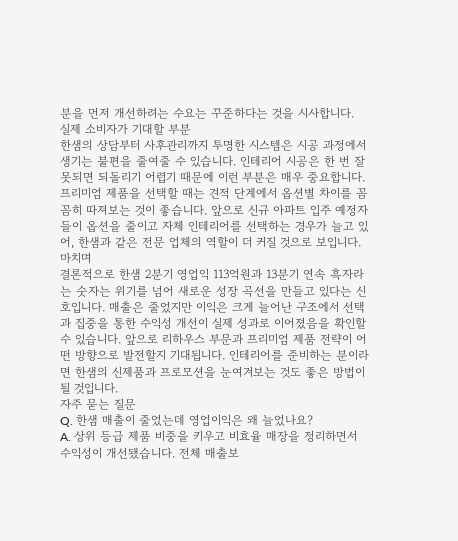분을 먼저 개선하려는 수요는 꾸준하다는 것을 시사합니다.
실제 소비자가 기대할 부분
한샘의 상담부터 사후관리까지 투명한 시스템은 시공 과정에서 생기는 불편을 줄여줄 수 있습니다. 인테리어 시공은 한 번 잘못되면 되돌리기 어렵기 때문에 이런 부분은 매우 중요합니다. 프리미엄 제품을 선택할 때는 견적 단계에서 옵션별 차이를 꼼꼼히 따져보는 것이 좋습니다. 앞으로 신규 아파트 입주 예정자들이 옵션을 줄이고 자체 인테리어를 선택하는 경우가 늘고 있어, 한샘과 같은 전문 업체의 역할이 더 커질 것으로 보입니다.
마치며
결론적으로 한샘 2분기 영업익 113억원과 13분기 연속 흑자라는 숫자는 위기를 넘어 새로운 성장 곡선을 만들고 있다는 신호입니다. 매출은 줄었지만 이익은 크게 늘어난 구조에서 선택과 집중을 통한 수익성 개선이 실제 성과로 이어졌음을 확인할 수 있습니다. 앞으로 리하우스 부문과 프리미엄 제품 전략이 어떤 방향으로 발전할지 기대됩니다. 인테리어를 준비하는 분이라면 한샘의 신제품과 프로모션을 눈여겨보는 것도 좋은 방법이 될 것입니다.
자주 묻는 질문
Q. 한샘 매출이 줄었는데 영업이익은 왜 늘었나요?
A. 상위 등급 제품 비중을 키우고 비효율 매장을 정리하면서 수익성이 개선됐습니다. 전체 매출보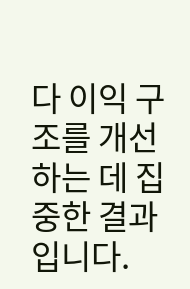다 이익 구조를 개선하는 데 집중한 결과입니다.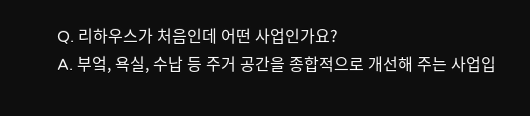Q. 리하우스가 처음인데 어떤 사업인가요?
A. 부엌, 욕실, 수납 등 주거 공간을 종합적으로 개선해 주는 사업입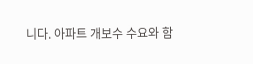니다. 아파트 개보수 수요와 함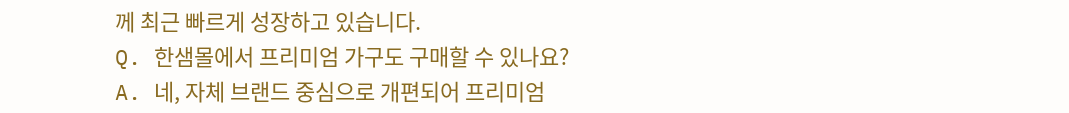께 최근 빠르게 성장하고 있습니다.
Q. 한샘몰에서 프리미엄 가구도 구매할 수 있나요?
A. 네, 자체 브랜드 중심으로 개편되어 프리미엄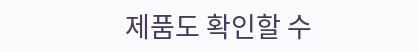제품도 확인할 수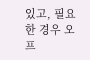있고, 필요한 경우 오프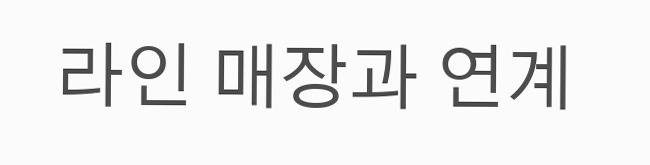라인 매장과 연계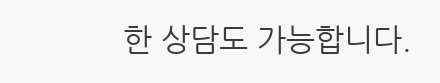한 상담도 가능합니다.